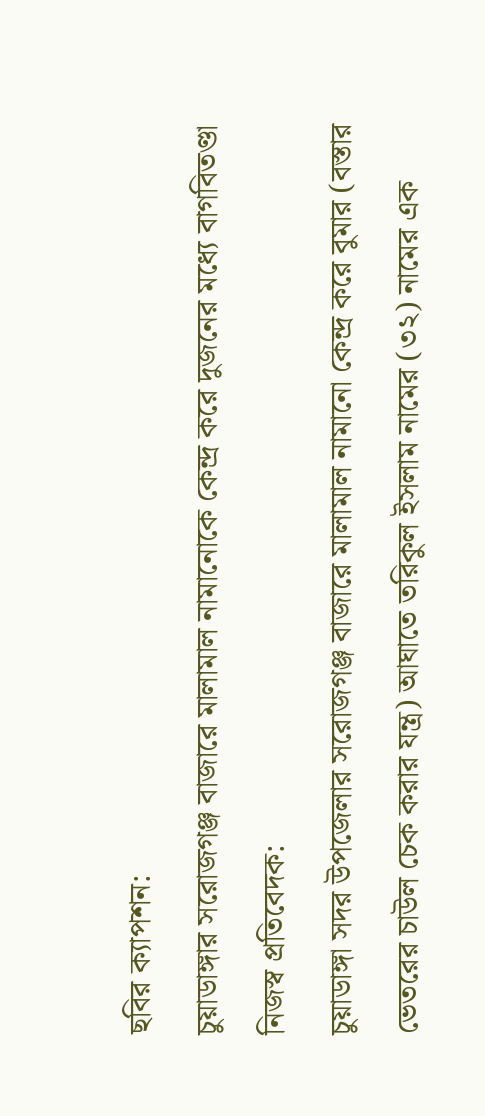ছবির ক্যাপশন:
চুয়াডাঙ্গার সরোজগঞ্জ বাজারে মালামাল নামানোকে কেন্দ্র করে দুজনের মধ্যে বাগবিতণ্ডা
নিজস্ব প্রতিবেদক:
চুয়াডাঙ্গা সদর উপজেলার সরোজগঞ্জ বাজারে মালামাল নামানো কেন্দ্র করে বুমার (বস্তার ভেতরের চাউল চেক করার যন্ত্র) আঘাতে তরিকুল ইসলাম নামের (৩২) নামের এক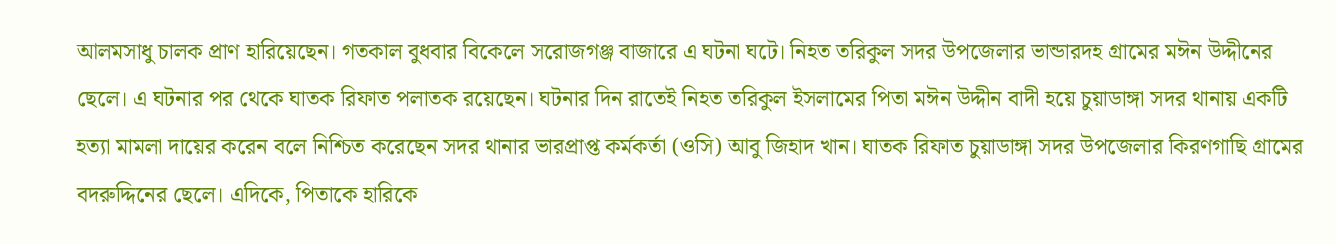আলমসাধু চালক প্রাণ হারিয়েছেন। গতকাল বুধবার বিকেলে সরোজগঞ্জ বাজারে এ ঘটনা ঘটে। নিহত তরিকুল সদর উপজেলার ভান্ডারদহ গ্রামের মঈন উদ্দীনের ছেলে। এ ঘটনার পর থেকে ঘাতক রিফাত পলাতক রয়েছেন। ঘটনার দিন রাতেই নিহত তরিকুল ইসলামের পিতা মঈন উদ্দীন বাদী হয়ে চুয়াডাঙ্গা সদর থানায় একটি হত্যা মামলা দায়ের করেন বলে নিশ্চিত করেছেন সদর থানার ভারপ্রাপ্ত কর্মকর্তা (ওসি) আবু জিহাদ খান। ঘাতক রিফাত চুয়াডাঙ্গা সদর উপজেলার কিরণগাছি গ্রামের বদরুদ্দিনের ছেলে। এদিকে, পিতাকে হারিকে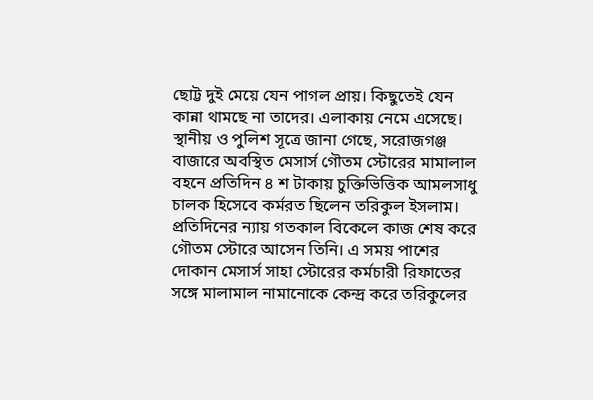ছোট্ট দুই মেয়ে যেন পাগল প্রায়। কিছুতেই যেন কান্না থামছে না তাদের। এলাকায় নেমে এসেছে।
স্থানীয় ও পুলিশ সূত্রে জানা গেছে, সরোজগঞ্জ বাজারে অবস্থিত মেসার্স গৌতম স্টোরের মামালাল বহনে প্রতিদিন ৪ শ টাকায় চুক্তিভিত্তিক আমলসাধু চালক হিসেবে কর্মরত ছিলেন তরিকুল ইসলাম। প্রতিদিনের ন্যায় গতকাল বিকেলে কাজ শেষ করে গৌতম স্টোরে আসেন তিনি। এ সময় পাশের দোকান মেসার্স সাহা স্টোরের কর্মচারী রিফাতের সঙ্গে মালামাল নামানোকে কেন্দ্র করে তরিকুলের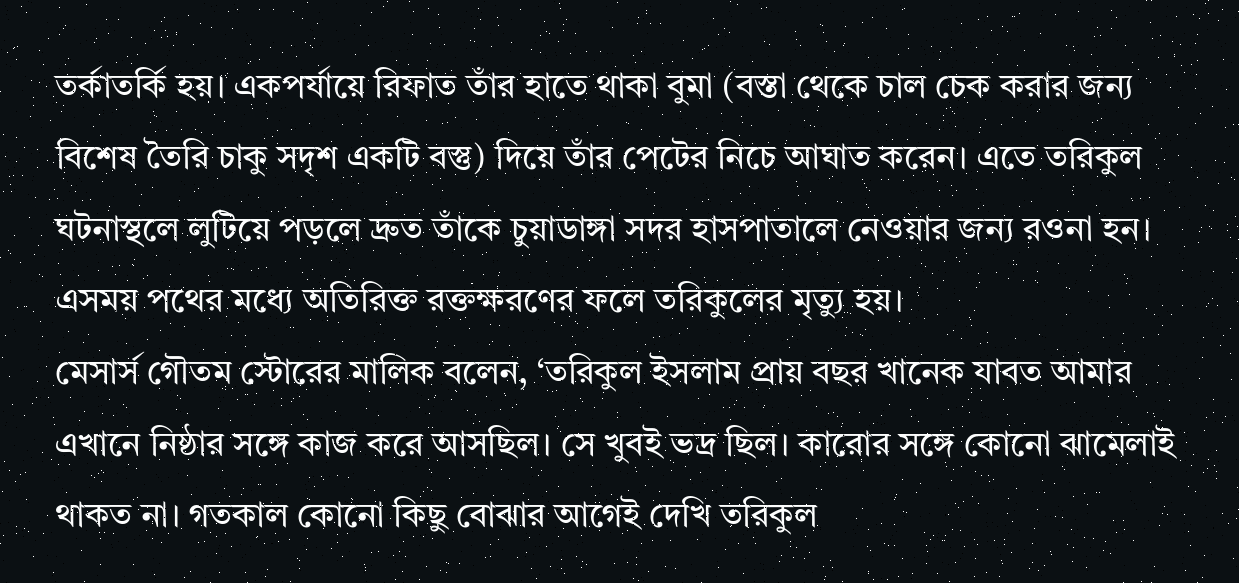তর্কাতর্কি হয়। একপর্যায়ে রিফাত তাঁর হাতে থাকা বুমা (বস্তা থেকে চাল চেক করার জন্য বিশেষ তৈরি চাকু সদৃশ একটি বস্তু) দিয়ে তাঁর পেটের নিচে আঘাত করেন। এতে তরিকুল ঘটনাস্থলে লুটিয়ে পড়লে দ্রুত তাঁকে চুয়াডাঙ্গা সদর হাসপাতালে নেওয়ার জন্য রওনা হন। এসময় পথের মধ্যে অতিরিক্ত রক্তক্ষরণের ফলে তরিকুলের মৃত্যু হয়।
মেসার্স গৌতম স্টোরের মালিক বলেন, ‘তরিকুল ইসলাম প্রায় বছর খানেক যাবত আমার এখানে নিষ্ঠার সঙ্গে কাজ করে আসছিল। সে খুবই ভদ্র ছিল। কারোর সঙ্গে কোনো ঝামেলাই থাকত না। গতকাল কোনো কিছু বোঝার আগেই দেখি তরিকুল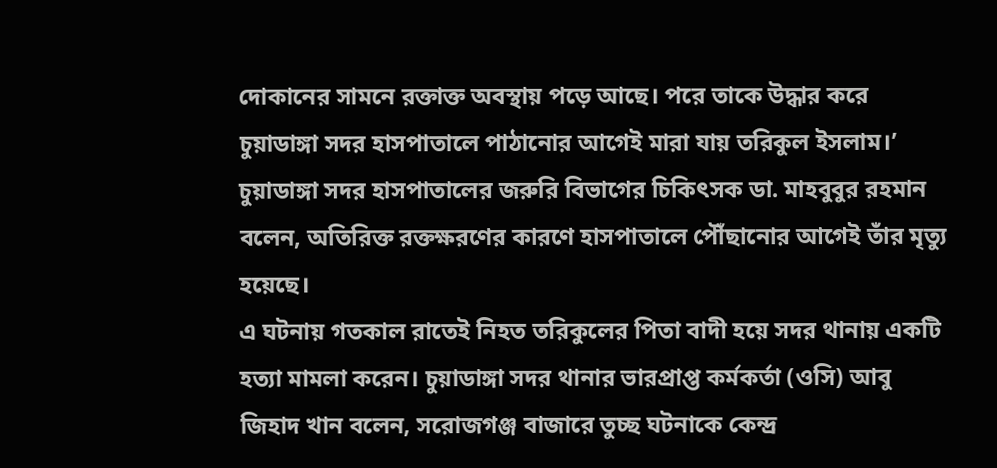দোকানের সামনে রক্তাক্ত অবস্থায় পড়ে আছে। পরে তাকে উদ্ধার করে চুয়াডাঙ্গা সদর হাসপাতালে পাঠানোর আগেই মারা যায় তরিকুল ইসলাম।’
চুয়াডাঙ্গা সদর হাসপাতালের জরুরি বিভাগের চিকিৎসক ডা. মাহবুবুর রহমান বলেন, অতিরিক্ত রক্তক্ষরণের কারণে হাসপাতালে পৌঁছানোর আগেই তাঁর মৃত্যু হয়েছে।
এ ঘটনায় গতকাল রাতেই নিহত তরিকুলের পিতা বাদী হয়ে সদর থানায় একটি হত্যা মামলা করেন। চুয়াডাঙ্গা সদর থানার ভারপ্রাপ্ত কর্মকর্তা (ওসি) আবু জিহাদ খান বলেন, সরোজগঞ্জ বাজারে তুচ্ছ ঘটনাকে কেন্দ্র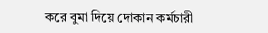করে বুমা দিয়ে দোকান কর্মচারী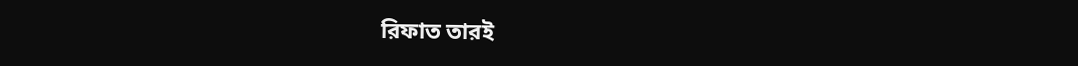রিফাত তারই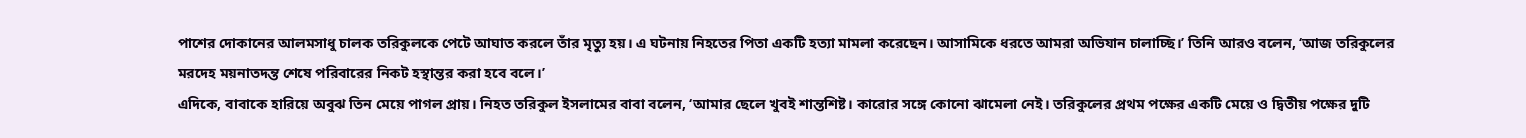পাশের দোকানের আলমসাধু চালক তরিকুলকে পেটে আঘাত করলে তাঁর মৃত্যু হয়। এ ঘটনায় নিহতের পিতা একটি হত্যা মামলা করেছেন। আসামিকে ধরতে আমরা অভিযান চালাচ্ছি।’ তিনি আরও বলেন, ‘আজ তরিকুলের মরদেহ ময়নাতদন্ত শেষে পরিবারের নিকট হস্থান্তর করা হবে বলে।’
এদিকে, বাবাকে হারিয়ে অবুঝ তিন মেয়ে পাগল প্রায়। নিহত তরিকুল ইসলামের বাবা বলেন, ‘আমার ছেলে খুবই শান্তশিষ্ট। কারোর সঙ্গে কোনো ঝামেলা নেই। তরিকুলের প্রথম পক্ষের একটি মেয়ে ও দ্বিতীয় পক্ষের দুটি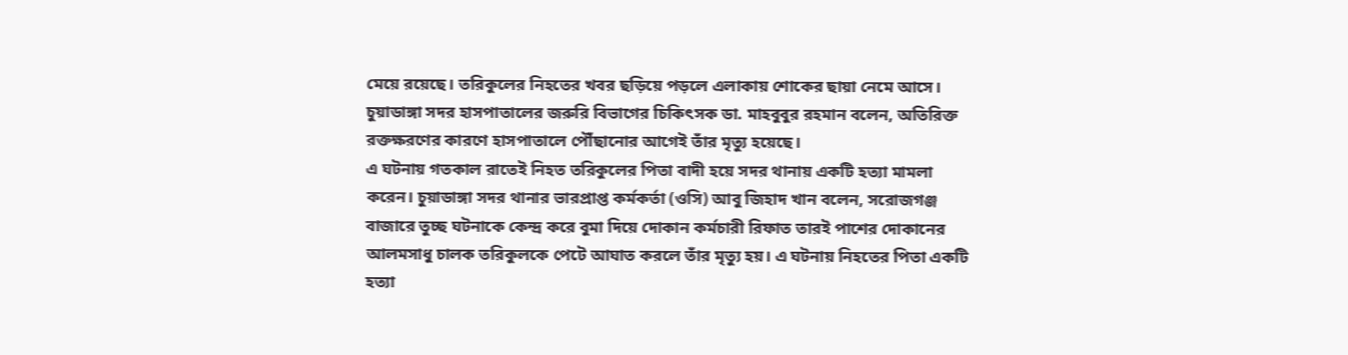মেয়ে রয়েছে। তরিকুলের নিহতের খবর ছড়িয়ে পড়লে এলাকায় শোকের ছায়া নেমে আসে।
চুয়াডাঙ্গা সদর হাসপাতালের জরুরি বিভাগের চিকিৎসক ডা. মাহবুবুর রহমান বলেন, অতিরিক্ত রক্তক্ষরণের কারণে হাসপাতালে পৌঁছানোর আগেই তাঁর মৃত্যু হয়েছে।
এ ঘটনায় গতকাল রাতেই নিহত তরিকুলের পিতা বাদী হয়ে সদর থানায় একটি হত্যা মামলা করেন। চুয়াডাঙ্গা সদর থানার ভারপ্রাপ্ত কর্মকর্তা (ওসি) আবু জিহাদ খান বলেন, সরোজগঞ্জ বাজারে তুচ্ছ ঘটনাকে কেন্দ্র করে বুমা দিয়ে দোকান কর্মচারী রিফাত তারই পাশের দোকানের আলমসাধু চালক তরিকুলকে পেটে আঘাত করলে তাঁর মৃত্যু হয়। এ ঘটনায় নিহতের পিতা একটি হত্যা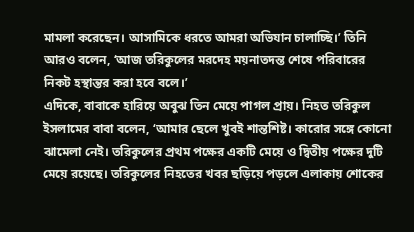মামলা করেছেন। আসামিকে ধরতে আমরা অভিযান চালাচ্ছি।’ তিনি আরও বলেন, ‘আজ তরিকুলের মরদেহ ময়নাতদন্ত শেষে পরিবারের নিকট হস্থান্তর করা হবে বলে।’
এদিকে, বাবাকে হারিয়ে অবুঝ তিন মেয়ে পাগল প্রায়। নিহত তরিকুল ইসলামের বাবা বলেন, ‘আমার ছেলে খুবই শান্তশিষ্ট। কারোর সঙ্গে কোনো ঝামেলা নেই। তরিকুলের প্রথম পক্ষের একটি মেয়ে ও দ্বিতীয় পক্ষের দুটি মেয়ে রয়েছে। তরিকুলের নিহতের খবর ছড়িয়ে পড়লে এলাকায় শোকের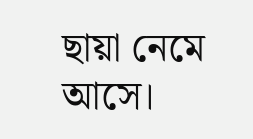ছায়া নেমে আসে।